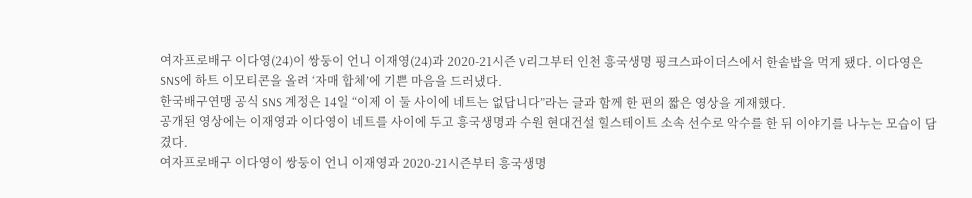여자프로배구 이다영(24)이 쌍둥이 언니 이재영(24)과 2020-21시즌 V리그부터 인천 흥국생명 핑크스파이더스에서 한솥밥을 먹게 됐다. 이다영은 SNS에 하트 이모티콘을 올려 ‘자매 합체’에 기쁜 마음을 드러냈다.
한국배구연맹 공식 SNS 계정은 14일 “이제 이 둘 사이에 네트는 없답니다”라는 글과 함께 한 편의 짧은 영상을 게재했다.
공개된 영상에는 이재영과 이다영이 네트를 사이에 두고 흥국생명과 수원 현대건설 힐스테이트 소속 선수로 악수를 한 뒤 이야기를 나누는 모습이 담겼다.
여자프로배구 이다영이 쌍둥이 언니 이재영과 2020-21시즌부터 흥국생명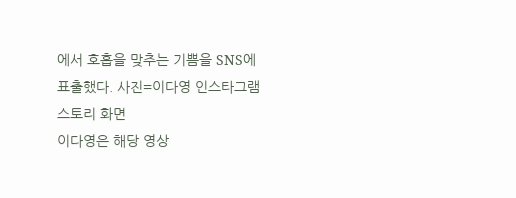에서 호흡을 맞추는 기쁨을 SNS에 표출했다. 사진=이다영 인스타그램 스토리 화면
이다영은 해당 영상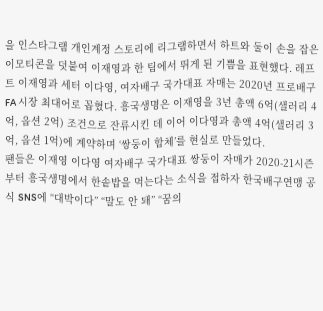을 인스타그램 개인계정 스토리에 리그램하면서 하트와 둘이 손을 잡은 이모티콘을 덧붙여 이재영과 한 팀에서 뛰게 된 기쁨을 표현했다. 레프트 이재영과 세터 이다영, 여자배구 국가대표 자매는 2020년 프로배구 FA 시장 최대어로 꼽혔다. 흥국생명은 이재영을 3년 총액 6억(샐러리 4억, 옵션 2억) 조건으로 잔류시킨 데 이어 이다영과 총액 4억(샐러리 3억, 옵션 1억)에 계약하며 ‘쌍둥이 합체’를 현실로 만들었다.
팬들은 이재영 이다영 여자배구 국가대표 쌍둥이 자매가 2020-21시즌부터 흥국생명에서 한솥밥을 먹는다는 소식을 접하자 한국배구연맹 공식 SNS에 “대박이다” “말도 안 돼” “꿈의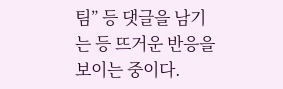팀” 등 댓글을 남기는 등 뜨거운 반응을 보이는 중이다.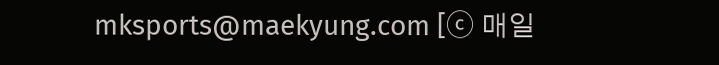mksports@maekyung.com [ⓒ 매일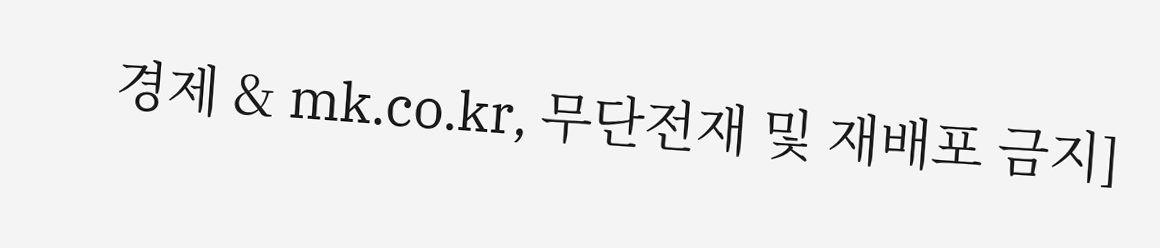경제 & mk.co.kr, 무단전재 및 재배포 금지]